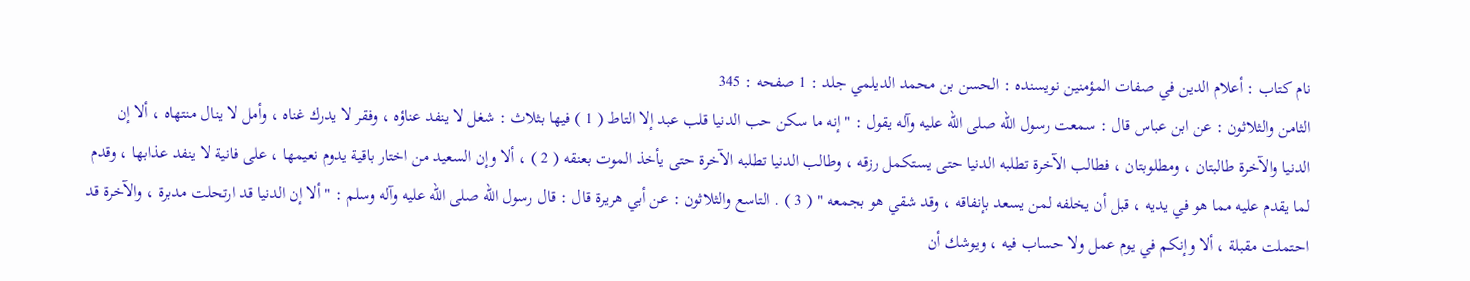نام کتاب : أعلام الدين في صفات المؤمنين نویسنده : الحسن بن محمد الديلمي جلد : 1 صفحه : 345
الثامن والثلاثون : عن ابن عباس قال : سمعت رسول الله صلى الله عليه وآله يقول : " إنه ما سكن حب الدنيا قلب عبد إلا التاط ( 1 ) فيها بثلاث : شغل لا ينفد عناؤه ، وفقر لا يدرك غناه ، وأمل لا ينال منتهاه ، ألا إن الدنيا والآخرة طالبتان ، ومطلوبتان ، فطالب الآخرة تطلبه الدنيا حتى يستكمل رزقه ، وطالب الدنيا تطلبه الآخرة حتى يأخذ الموت بعنقه ( 2 ) ، ألا وإن السعيد من اختار باقية يدوم نعيمها ، على فانية لا ينفد عذابها ، وقدم لما يقدم عليه مما هو في يديه ، قبل أن يخلفه لمن يسعد بإنفاقه ، وقد شقي هو بجمعه " ( 3 ) . التاسع والثلاثون : عن أبي هريرة قال : قال رسول الله صلى الله عليه وآله وسلم : " ألا إن الدنيا قد ارتحلت مدبرة ، والآخرة قد احتملت مقبلة ، ألا وإنكم في يوم عمل ولا حساب فيه ، ويوشك أن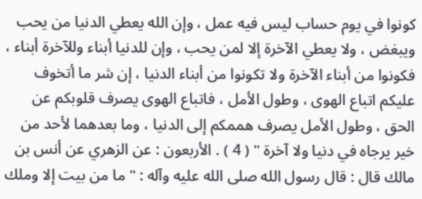كونوا في يوم حساب ليس فيه عمل ، وإن الله يعطي الدنيا من يحب ويبغض ، ولا يعطي الآخرة إلا لمن يحب ، وإن للدنيا أبناء وللآخرة أبناء ، فكونوا من أبناء الآخرة ولا تكونوا من أبناء الدنيا ، إن شر ما أتخوف عليكم اتباع الهوى ، وطول الأمل ، فاتباع الهوى يصرف قلوبكم عن الحق ، وطول الأمل يصرف هممكم إلى الدنيا ، وما بعدهما لأحد من خير يرجاه في دنيا ولا آخرة " ( 4 ) . الأربعون : عن الزهري عن أنس بن مالك قال : قال رسول الله صلى الله عليه وآله : " ما من بيت إلا وملك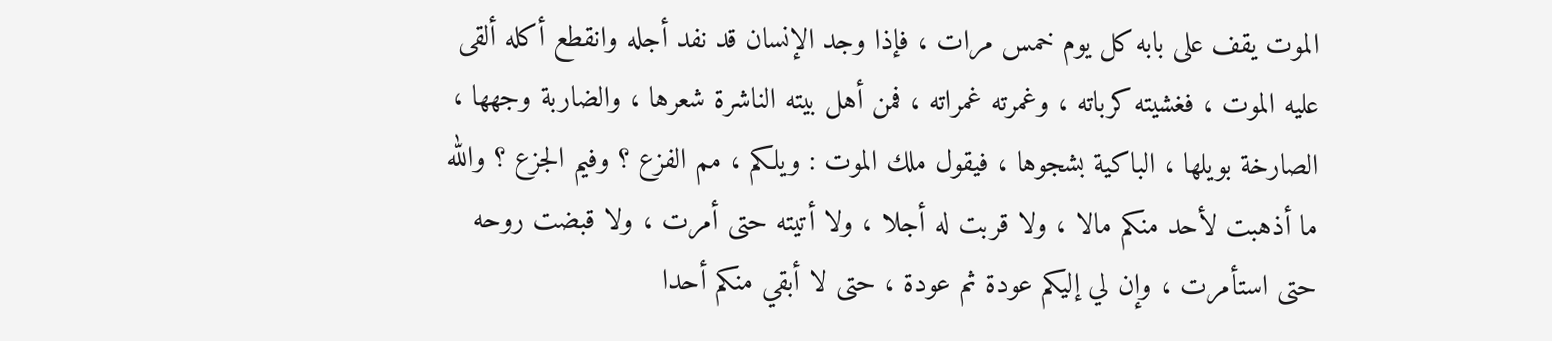الموت يقف على بابه كل يوم خمس مرات ، فإذا وجد الإنسان قد نفد أجله وانقطع أكله ألقى عليه الموت ، فغشيته كرباته ، وغمرته غمراته ، فمن أهل بيته الناشرة شعرها ، والضاربة وجهها ، الصارخة بويلها ، الباكية بشجوها ، فيقول ملك الموت : ويلكم ، مم الفزع ؟ وفيم الجزع ؟ والله ما أذهبت لأحد منكم مالا ، ولا قربت له أجلا ، ولا أتيته حتى أمرت ، ولا قبضت روحه حتى استأمرت ، وإن لي إليكم عودة ثم عودة ، حتى لا أبقي منكم أحدا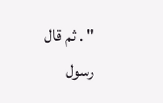" . ثم قال رسول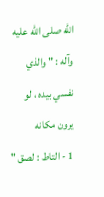الله صلى الله عليه وآله : " والذي نفسي بيده ، لو يرون مكانه
1 - التاط : لصق "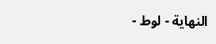النهاية - لوط -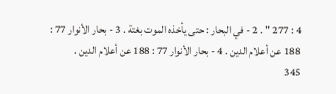4 : 277 " . 2 - في البحار : حتى يأخذه الموت بغتة . 3 - بحار الأنوار 77 : 188 عن أعلام الدين . 4 - بحار الأنوار 77 : 188 عن أعلام الدين .
345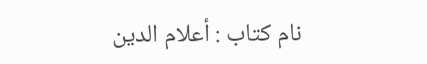نام کتاب : أعلام الدين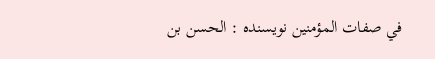في صفات المؤمنين نویسنده : الحسن بن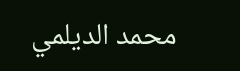محمد الديلمي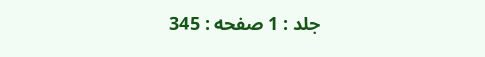جلد : 1 صفحه : 345